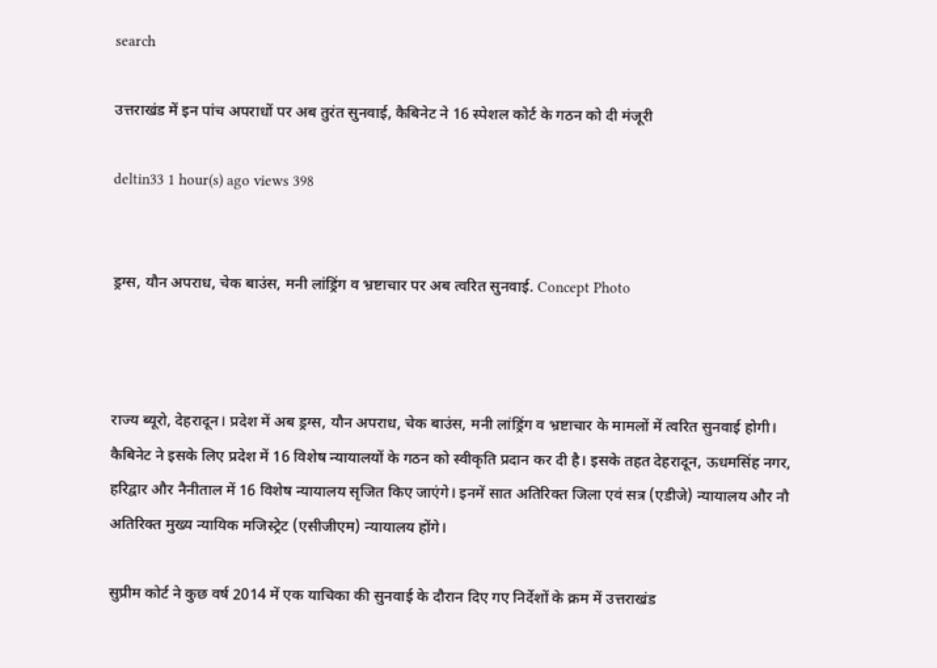search

उत्तराखंड में इन पांच अपराधों पर अब तुरंत सुनवाई, कैबिनेट ने 16 स्पेशल कोर्ट के गठन को दी मंजूरी

deltin33 1 hour(s) ago views 398


ड्रग्स, यौन अपराध, चेक बाउंस, मनी लांड्रिंग व भ्रष्टाचार पर अब त्वरित सुनवाई. Concept Photo



राज्य ब्यूरो, देहरादून। प्रदेश में अब ड्रग्स, यौन अपराध, चेक बाउंस, मनी लांड्रिंग व भ्रष्टाचार के मामलों में त्वरित सुनवाई होगी। कैबिनेट ने इसके लिए प्रदेश में 16 विशेष न्यायालयों के गठन को स्वीकृति प्रदान कर दी है। इसके तहत देहरादून, ऊधमसिंह नगर, हरिद्वार और नैनीताल में 16 विशेष न्यायालय सृजित किए जाएंगे। इनमें सात अतिरिक्त जिला एवं सत्र (एडीजे) न्यायालय और नौ अतिरिक्त मुख्य न्यायिक मजिस्ट्रेट (एसीजीएम) न्यायालय होंगे।

सुप्रीम कोर्ट ने कुछ वर्ष 2014 में एक याचिका की सुनवाई के दौरान दिए गए निर्देशों के क्रम में उत्तराखंड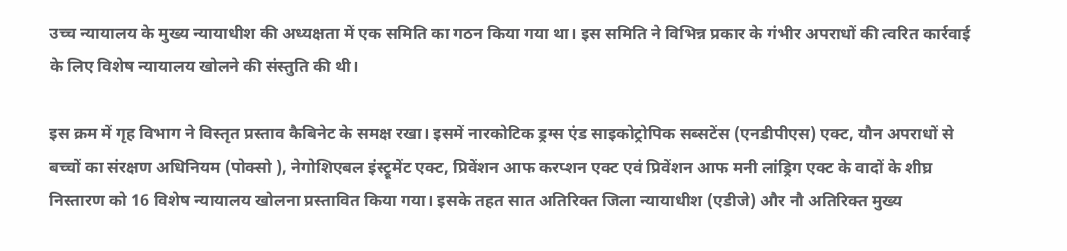उच्च न्यायालय के मुख्य न्यायाधीश की अध्यक्षता में एक समिति का गठन किया गया था। इस समिति ने विभिन्न प्रकार के गंभीर अपराधों की त्वरित कार्रवाई के लिए विशेष न्यायालय खोलने की संस्तुति की थी।

इस क्रम में गृह विभाग ने विस्तृत प्रस्ताव कैबिनेट के समक्ष रखा। इसमें नारकोटिक ड्रग्स एंड साइकोट्रोपिक सब्सटेंस (एनडीपीएस) एक्ट, यौन अपराधों से बच्चों का संरक्षण अधिनियम (पोक्सो ), नेगोशिएबल इंस्ट्रूमेंट एक्ट, प्रिवेंशन आफ करप्शन एक्ट एवं प्रिवेंशन आफ मनी लांड्रिग एक्ट के वादों के शीघ्र निस्तारण को 16 विशेष न्यायालय खोलना प्रस्तावित किया गया। इसके तहत सात अतिरिक्त जिला न्यायाधीश (एडीजे) और नौ अतिरिक्त मुख्य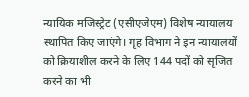न्यायिक मजिस्ट्रेट (एसीएजेएम) विशेष न्यायालय स्थापित किए जाएंगे। गृह विभाग ने इन न्यायालयों को क्रियाशील करने के लिए 144 पदों को सृजित करने का भी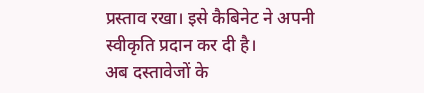प्रस्ताव रखा। इसे कैबिनेट ने अपनी स्वीकृति प्रदान कर दी है।
अब दस्तावेजों के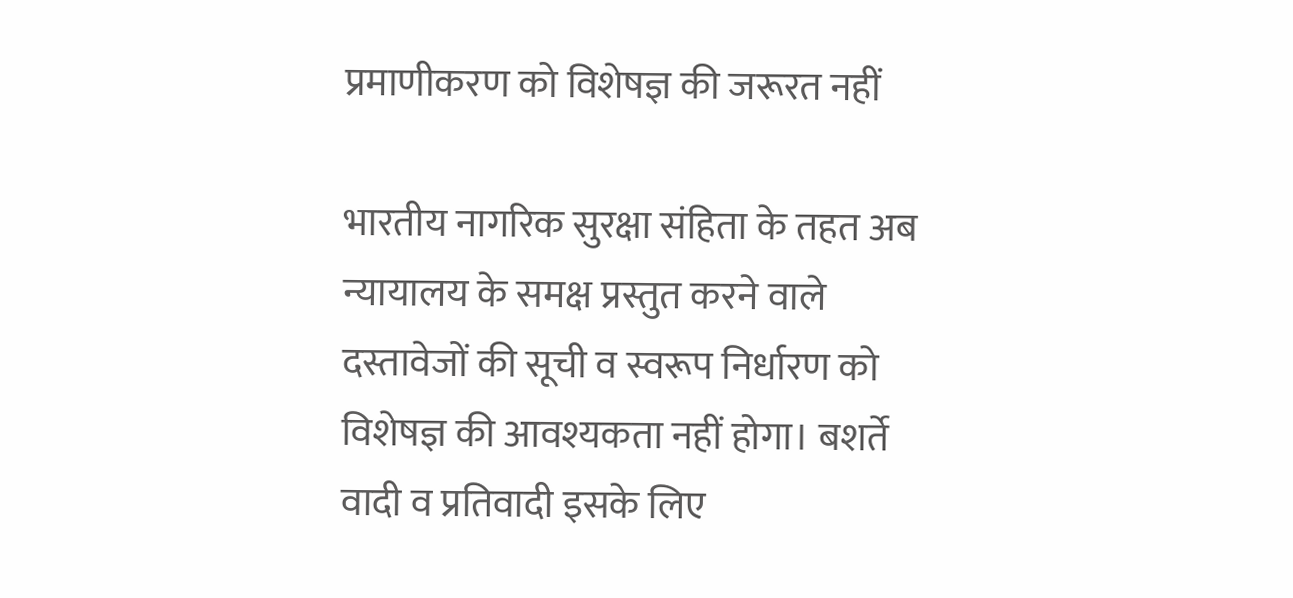प्रमाणीकरण को विशेषज्ञ की जरूरत नहीं

भारतीय नागरिक सुरक्षा संहिता के तहत अब न्यायालय के समक्ष प्रस्तुत करने वाले दस्तावेजों की सूची व स्वरूप निर्धारण को विशेषज्ञ की आवश्यकता नहीं होगा। बशर्ते वादी व प्रतिवादी इसके लिए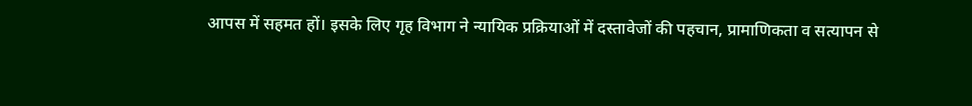आपस में सहमत हों। इसके लिए गृह विभाग ने न्यायिक प्रक्रियाओं में दस्तावेजों की पहचान, प्रामाणिकता व सत्यापन से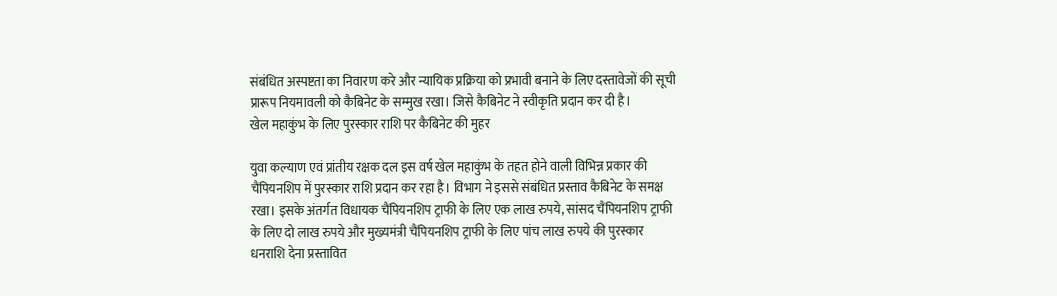संबंधित अस्पष्टता का निवारण करे और न्यायिक प्रक्रिया को प्रभावी बनाने के लिए दस्तावेजों की सूची प्रारूप नियमावली को कैबिनेट के सम्मुख रखा। जिसे कैबिनेट ने स्वीकृति प्रदान कर दी है।
खेल महाकुंभ के लिए पुरस्कार राशि पर कैबिनेट की मुहर

युवा कल्याण एवं प्रांतीय रक्षक दल इस वर्ष खेल महाकुंभ के तहत होने वाली विभिन्न प्रकार की चैंपियनशिप में पुरस्कार राशि प्रदान कर रहा है। विभाग ने इससे संबंधित प्रस्ताव कैबिनेट के समक्ष रखा। इसके अंतर्गत विधायक चैंपियनशिप ट्राफी के लिए एक लाख रुपये, सांसद चैंपियनशिप ट्राफी के लिए दो लाख रुपये और मुख्यमंत्री चैंपियनशिप ट्राफी के लिए पांच लाख रुपये की पुरस्कार धनराशि देना प्रस्तावित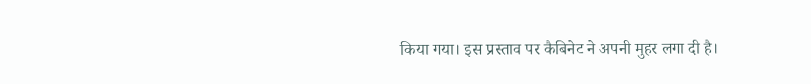किया गया। इस प्रस्ताव पर कैबिनेट ने अपनी मुहर लगा दी है।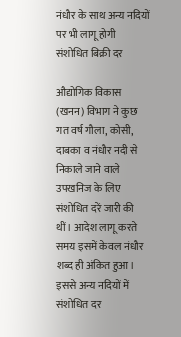नंधौर के साथ अन्य नदियों पर भी लागू होगी संशोधित बिक्री दर

औद्योगिक विकास (खनन) विभाग ने कुछ गत वर्ष गौला, कोसी, दाबका व नंधौर नदी से निकाले जाने वाले उपखनिज के लिए संशोधित दरें जारी की थीं। आदेश लागू करते समय इसमें केवल नंधौर शब्द ही अंकित हुआ। इससे अन्य नदियों में संशोधित दर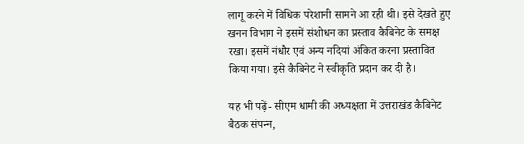लागू करने में विधिक परेशानी सामने आ रही थी। इसे देखते हुए खनन विभाग ने इसमें संशोधन का प्रस्ताव कैबिनेट के समक्ष रखा। इसमें नंधौर एवं अन्य नदियां अंकित करना प्रस्तावित किया गया। इसे कैबिनेट ने स्वीकृति प्रदान कर दी है।

यह भी पढ़ें- सीएम धामी की अध्‍यक्षता में उत्तराखंड कैबिनेट बैठक संपन्‍न,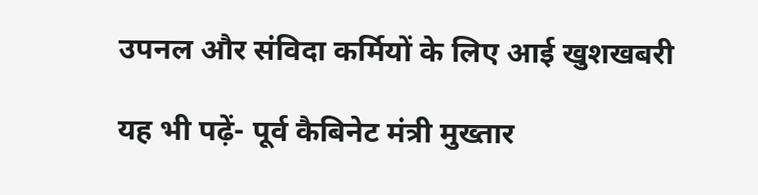उपनल और संविदा कर्मियों के लिए आई खुशखबरी

यह भी पढ़ें- पूर्व कैबिनेट मंत्री मुख्तार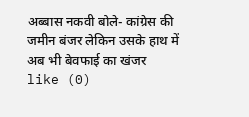अब्बास नकवी बोले- कांग्रेस की जमीन बंजर लेकिन उसके हाथ में अब भी बेवफाई का खंजर
like (0)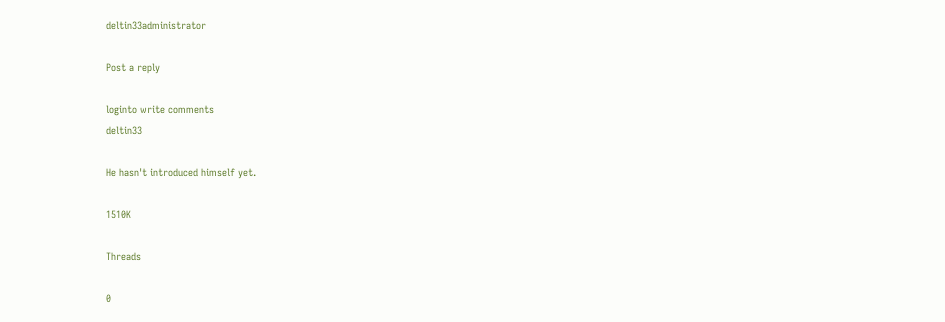deltin33administrator

Post a reply

loginto write comments
deltin33

He hasn't introduced himself yet.

1510K

Threads

0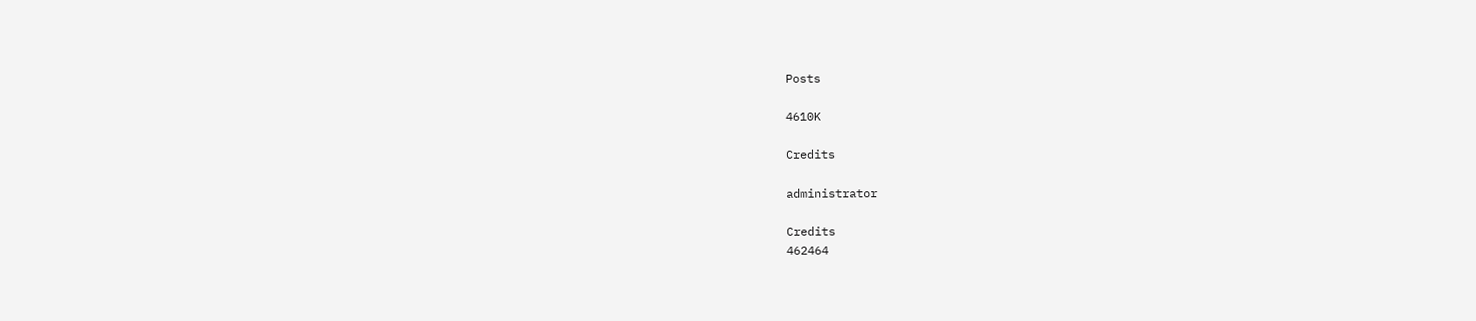Posts

4610K

Credits

administrator

Credits
462464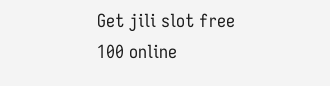Get jili slot free 100 online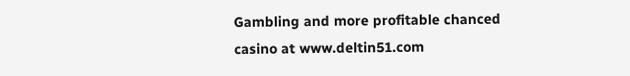Gambling and more profitable chanced casino at www.deltin51.com